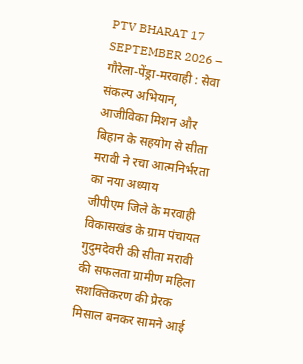PTV BHARAT 17 SEPTEMBER 2026 – गौरेला-पेंड्रा-मरवाही : सेवा संकल्प अभियान, आजीविका मिशन और बिहान के सहयोग से सीता मरावी ने रचा आत्मनिर्भरता का नया अध्याय
जीपीएम जिले के मरवाही विकासखंड के ग्राम पंचायत गुदुमदेवरी की सीता मरावी की सफलता ग्रामीण महिला सशक्तिकरण की प्रेरक मिसाल बनकर सामने आई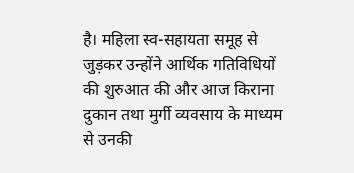है। महिला स्व-सहायता समूह से जुड़कर उन्होंने आर्थिक गतिविधियों की शुरुआत की और आज किराना दुकान तथा मुर्गी व्यवसाय के माध्यम से उनकी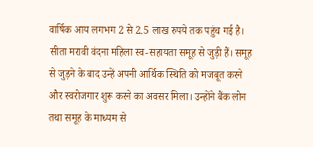वार्षिक आय लगभग 2 से 2.5 लाख रुपये तक पहुंच गई है।
सीता मरावी वंदना महिला स्व-सहायता समूह से जुड़ी हैं। समूह से जुड़ने के बाद उन्हें अपनी आर्थिक स्थिति को मजबूत करने और स्वरोजगार शुरू करने का अवसर मिला। उन्होंने बैंक लोन तथा समूह के माध्यम से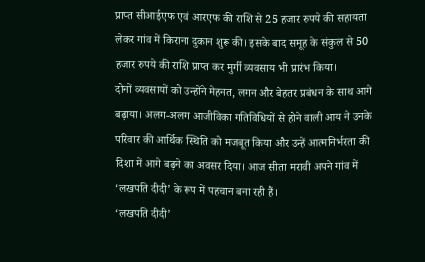प्राप्त सीआईएफ एवं आरएफ की राशि से 25 हजार रुपये की सहायता लेकर गांव में किराना दुकान शुरू की। इसके बाद समूह के संकुल से 50 हजार रुपये की राशि प्राप्त कर मुर्गी व्यवसाय भी प्रारंभ किया।
दोनों व्यवसायों को उन्होंने मेहनत, लगन और बेहतर प्रबंधन के साथ आगे बढ़ाया। अलग-अलग आजीविका गतिविधियों से होने वाली आय ने उनके परिवार की आर्थिक स्थिति को मजबूत किया और उन्हें आत्मनिर्भरता की दिशा में आगे बढ़ने का अवसर दिया। आज सीता मरावी अपने गांव में ‘लखपति दीदी’ के रूप में पहचान बना रही हैं।
‘लखपति दीदी’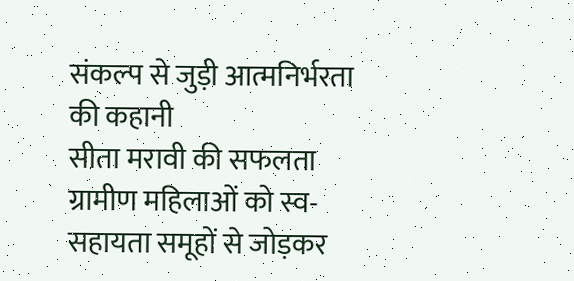संकल्प से जुड़ी आत्मनिर्भरता की कहानी
सीता मरावी की सफलता ग्रामीण महिलाओं को स्व-सहायता समूहों से जोड़कर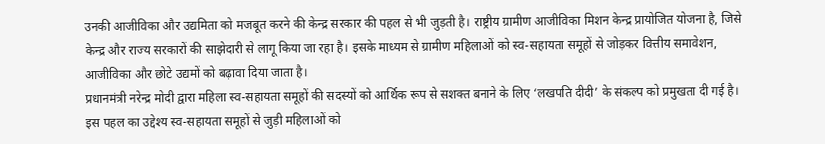उनकी आजीविका और उद्यमिता को मजबूत करने की केन्द्र सरकार की पहल से भी जुड़ती है। राष्ट्रीय ग्रामीण आजीविका मिशन केन्द्र प्रायोजित योजना है, जिसे केन्द्र और राज्य सरकारों की साझेदारी से लागू किया जा रहा है। इसके माध्यम से ग्रामीण महिलाओं को स्व-सहायता समूहों से जोड़कर वित्तीय समावेशन, आजीविका और छोटे उद्यमों को बढ़ावा दिया जाता है।
प्रधानमंत्री नरेन्द्र मोदी द्वारा महिला स्व-सहायता समूहों की सदस्यों को आर्थिक रूप से सशक्त बनाने के लिए ‘लखपति दीदी’ के संकल्प को प्रमुखता दी गई है। इस पहल का उद्देश्य स्व-सहायता समूहों से जुड़ी महिलाओं को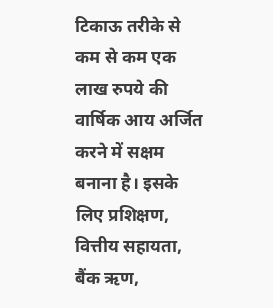टिकाऊ तरीके से कम से कम एक लाख रुपये की वार्षिक आय अर्जित करने में सक्षम बनाना है। इसके लिए प्रशिक्षण, वित्तीय सहायता, बैंक ऋण,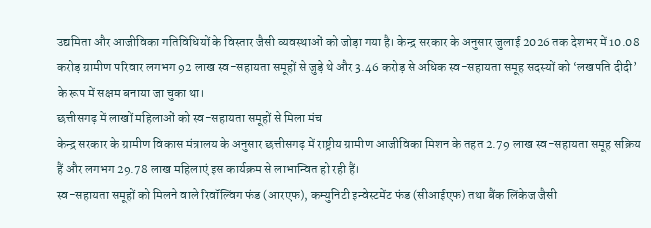उद्यमिता और आजीविका गतिविधियों के विस्तार जैसी व्यवस्थाओं को जोड़ा गया है। केन्द्र सरकार के अनुसार जुलाई 2026 तक देशभर में 10.08 करोड़ ग्रामीण परिवार लगभग 92 लाख स्व-सहायता समूहों से जुड़े थे और 3.46 करोड़ से अधिक स्व-सहायता समूह सदस्यों को ‘लखपति दीदी’ के रूप में सक्षम बनाया जा चुका था।
छत्तीसगढ़ में लाखों महिलाओं को स्व-सहायता समूहों से मिला मंच
केन्द्र सरकार के ग्रामीण विकास मंत्रालय के अनुसार छत्तीसगढ़ में राष्ट्रीय ग्रामीण आजीविका मिशन के तहत 2.79 लाख स्व-सहायता समूह सक्रिय हैं और लगभग 29.78 लाख महिलाएं इस कार्यक्रम से लाभान्वित हो रही हैं।
स्व-सहायता समूहों को मिलने वाले रिवॉल्विंग फंड (आरएफ), कम्युनिटी इन्वेस्टमेंट फंड (सीआईएफ) तथा बैंक लिंकेज जैसी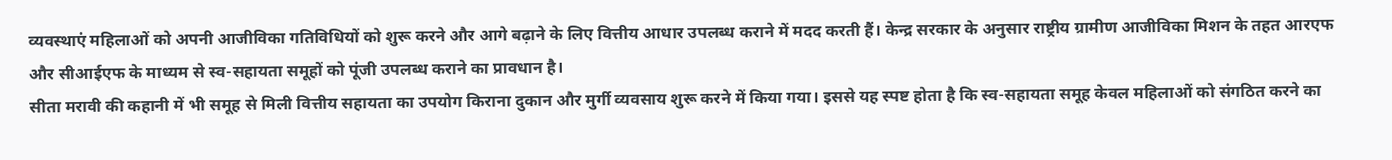व्यवस्थाएं महिलाओं को अपनी आजीविका गतिविधियों को शुरू करने और आगे बढ़ाने के लिए वित्तीय आधार उपलब्ध कराने में मदद करती हैं। केन्द्र सरकार के अनुसार राष्ट्रीय ग्रामीण आजीविका मिशन के तहत आरएफ और सीआईएफ के माध्यम से स्व-सहायता समूहों को पूंजी उपलब्ध कराने का प्रावधान है।
सीता मरावी की कहानी में भी समूह से मिली वित्तीय सहायता का उपयोग किराना दुकान और मुर्गी व्यवसाय शुरू करने में किया गया। इससे यह स्पष्ट होता है कि स्व-सहायता समूह केवल महिलाओं को संगठित करने का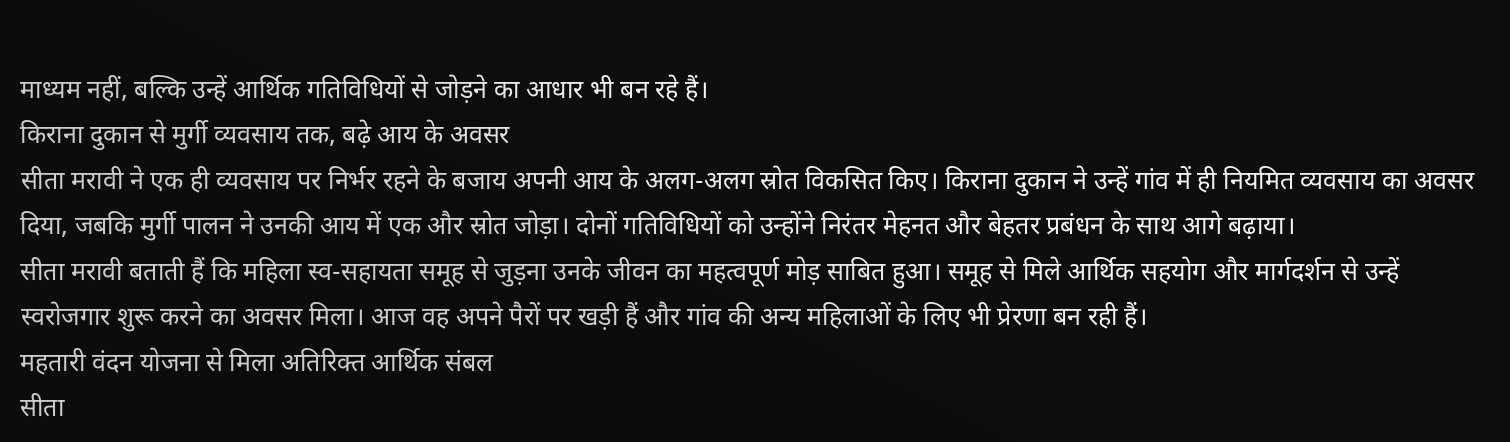माध्यम नहीं, बल्कि उन्हें आर्थिक गतिविधियों से जोड़ने का आधार भी बन रहे हैं।
किराना दुकान से मुर्गी व्यवसाय तक, बढ़े आय के अवसर
सीता मरावी ने एक ही व्यवसाय पर निर्भर रहने के बजाय अपनी आय के अलग-अलग स्रोत विकसित किए। किराना दुकान ने उन्हें गांव में ही नियमित व्यवसाय का अवसर दिया, जबकि मुर्गी पालन ने उनकी आय में एक और स्रोत जोड़ा। दोनों गतिविधियों को उन्होंने निरंतर मेहनत और बेहतर प्रबंधन के साथ आगे बढ़ाया।
सीता मरावी बताती हैं कि महिला स्व-सहायता समूह से जुड़ना उनके जीवन का महत्वपूर्ण मोड़ साबित हुआ। समूह से मिले आर्थिक सहयोग और मार्गदर्शन से उन्हें स्वरोजगार शुरू करने का अवसर मिला। आज वह अपने पैरों पर खड़ी हैं और गांव की अन्य महिलाओं के लिए भी प्रेरणा बन रही हैं।
महतारी वंदन योजना से मिला अतिरिक्त आर्थिक संबल
सीता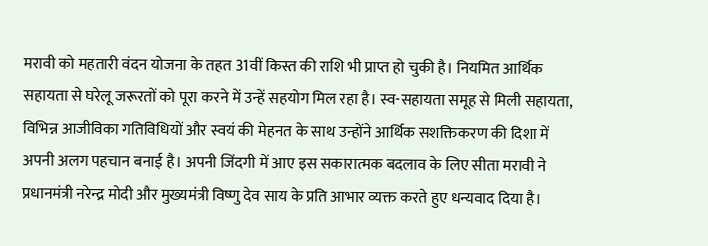मरावी को महतारी वंदन योजना के तहत 31वीं किस्त की राशि भी प्राप्त हो चुकी है। नियमित आर्थिक सहायता से घरेलू जरूरतों को पूरा करने में उन्हें सहयोग मिल रहा है। स्व-सहायता समूह से मिली सहायता, विभिन्न आजीविका गतिविधियों और स्वयं की मेहनत के साथ उन्होंने आर्थिक सशक्तिकरण की दिशा में अपनी अलग पहचान बनाई है। अपनी जिंदगी में आए इस सकारात्मक बदलाव के लिए सीता मरावी ने प्रधानमंत्री नरेन्द्र मोदी और मुख्यमंत्री विष्णु देव साय के प्रति आभार व्यक्त करते हुए धन्यवाद दिया है।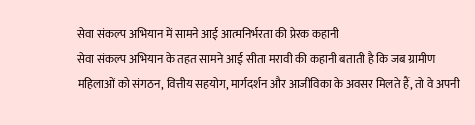सेवा संकल्प अभियान में सामने आई आत्मनिर्भरता की प्रेरक कहानी
सेवा संकल्प अभियान के तहत सामने आई सीता मरावी की कहानी बताती है कि जब ग्रामीण महिलाओं को संगठन, वित्तीय सहयोग, मार्गदर्शन और आजीविका के अवसर मिलते हैं, तो वे अपनी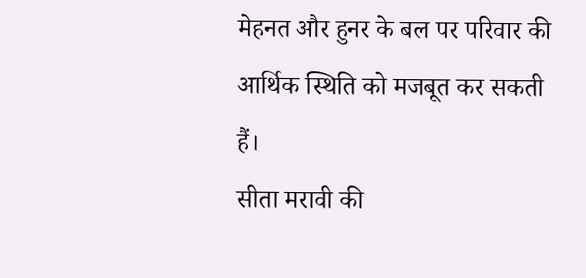मेहनत और हुनर के बल पर परिवार की आर्थिक स्थिति को मजबूत कर सकती हैं।
सीता मरावी की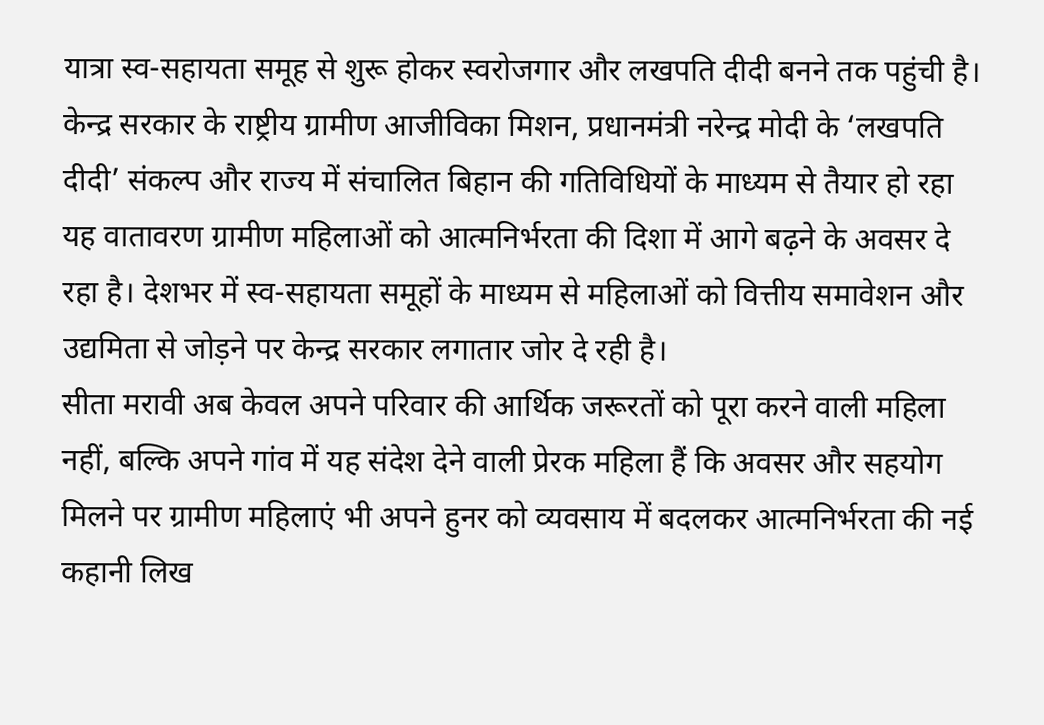यात्रा स्व-सहायता समूह से शुरू होकर स्वरोजगार और लखपति दीदी बनने तक पहुंची है। केन्द्र सरकार के राष्ट्रीय ग्रामीण आजीविका मिशन, प्रधानमंत्री नरेन्द्र मोदी के ‘लखपति दीदी’ संकल्प और राज्य में संचालित बिहान की गतिविधियों के माध्यम से तैयार हो रहा यह वातावरण ग्रामीण महिलाओं को आत्मनिर्भरता की दिशा में आगे बढ़ने के अवसर दे रहा है। देशभर में स्व-सहायता समूहों के माध्यम से महिलाओं को वित्तीय समावेशन और उद्यमिता से जोड़ने पर केन्द्र सरकार लगातार जोर दे रही है।
सीता मरावी अब केवल अपने परिवार की आर्थिक जरूरतों को पूरा करने वाली महिला नहीं, बल्कि अपने गांव में यह संदेश देने वाली प्रेरक महिला हैं कि अवसर और सहयोग मिलने पर ग्रामीण महिलाएं भी अपने हुनर को व्यवसाय में बदलकर आत्मनिर्भरता की नई कहानी लिख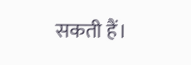सकती हैं।